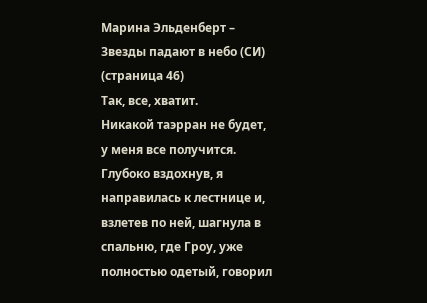Марина Эльденберт – Звезды падают в небо (СИ) (страница 46)
Так, все, хватит.
Никакой таэрран не будет, у меня все получится.
Глубоко вздохнув, я направилась к лестнице и, взлетев по ней, шагнула в спальню, где Гроу, уже полностью одетый, говорил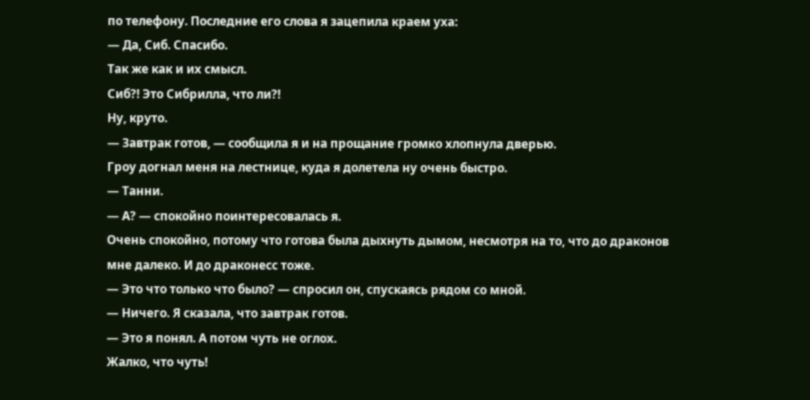по телефону. Последние его слова я зацепила краем уха:
— Да, Сиб. Спасибо.
Так же как и их смысл.
Сиб?! Это Сибрилла, что ли?!
Ну, круто.
— Завтрак готов, — сообщила я и на прощание громко хлопнула дверью.
Гроу догнал меня на лестнице, куда я долетела ну очень быстро.
— Танни.
— А? — спокойно поинтересовалась я.
Очень спокойно, потому что готова была дыхнуть дымом, несмотря на то, что до драконов мне далеко. И до драконесс тоже.
— Это что только что было? — спросил он, спускаясь рядом со мной.
— Ничего. Я сказала, что завтрак готов.
— Это я понял. А потом чуть не оглох.
Жалко, что чуть!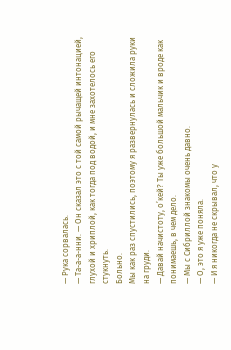— Рука сорвалась.
— Та-а-а-нни. — Он сказал это с той самой рычащей интонацией, глухой и хриплой, как тогда под водой, и мне захотелось его стукнуть.
Больно.
Мы как раз спустились, поэтому я развернулась и сложила руки на груди.
— Давай начистоту, о’кей? Ты уже большой мальчик и вроде как понимаешь, в чем дело.
— Мы с Сибриллой знакомы очень давно.
— О, это я уже поняла.
— И я никогда не скрывал, что у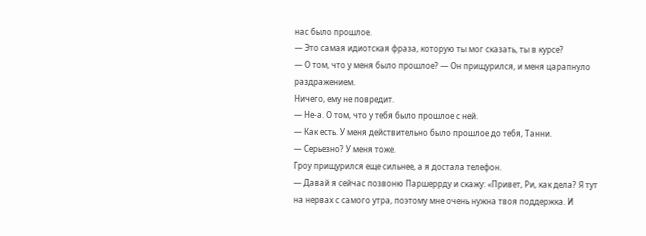нас было прошлое.
— Это самая идиотская фраза, которую ты мог сказать, ты в курсе?
— О том, что у меня было прошлое? — Он прищурился, и меня царапнуло раздражением.
Ничего, ему не повредит.
— Не-а. О том, что у тебя было прошлое с ней.
— Как есть. У меня действительно было прошлое до тебя, Танни.
— Серьезно? У меня тоже.
Гроу прищурился еще сильнее, а я достала телефон.
— Давай я сейчас позвоню Паршеррду и скажу: «Привет, Ри, как дела? Я тут на нервах с самого утра, поэтому мне очень нужна твоя поддержка. И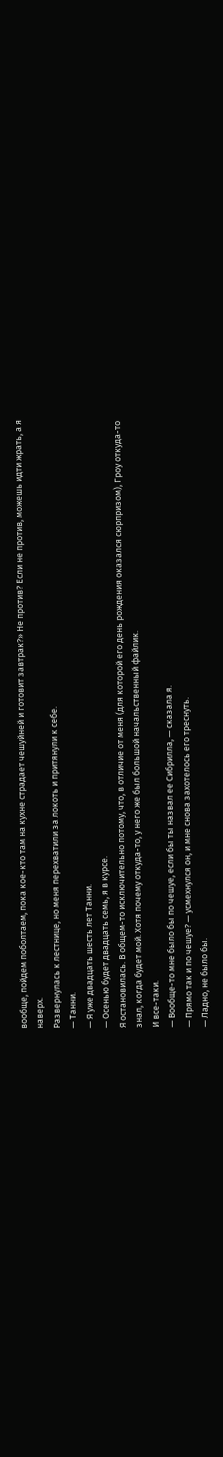вообще, пойдем поболтаем, пока кое-кто там на кухне страдает чешуйней и готовит завтрак?» Не против? Если не против, можешь идти жрать, а я наверх.
Развернулась к лестнице, но меня перехватили за локоть и притянули к себе.
— Танни.
— Я уже двадцать шесть лет Танни.
— Осенью будет двадцать семь, я в курсе.
Я остановилась. В общем-то исключительно потому, что, в отличие от меня (для которой его день рождения оказался сюрпризом), Гроу откуда-то знал, когда будет мой. Хотя почему откуда-то, у него же был большой начальственный файлик.
И все-таки.
— Вообще-то мне было бы по чешуе, если бы ты назвал ее Сибрилла, — сказала я.
— Прямо так и по чешуе? — усмехнулся он, и мне снова захотелось его треснуть.
— Ладно, не было бы.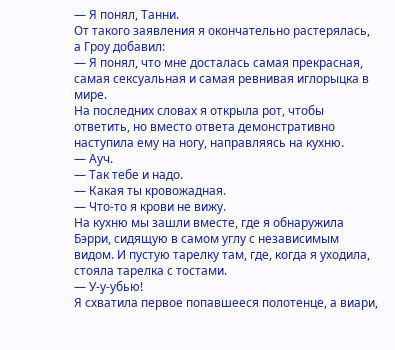— Я понял, Танни.
От такого заявления я окончательно растерялась, а Гроу добавил:
— Я понял, что мне досталась самая прекрасная, самая сексуальная и самая ревнивая иглорыцка в мире.
На последних словах я открыла рот, чтобы ответить, но вместо ответа демонстративно наступила ему на ногу, направляясь на кухню.
— Ауч.
— Так тебе и надо.
— Какая ты кровожадная.
— Что-то я крови не вижу.
На кухню мы зашли вместе, где я обнаружила Бэрри, сидящую в самом углу с независимым видом. И пустую тарелку там, где, когда я уходила, стояла тарелка с тостами.
— У-у-убью!
Я схватила первое попавшееся полотенце, а виари,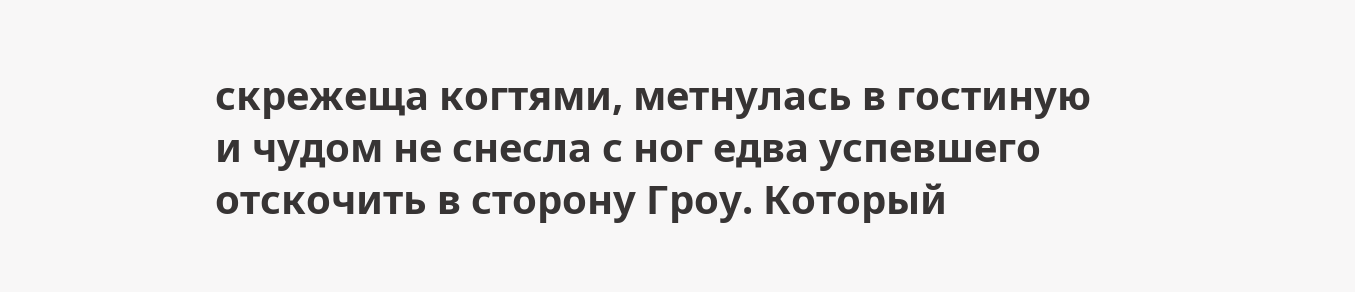скрежеща когтями, метнулась в гостиную и чудом не снесла с ног едва успевшего отскочить в сторону Гроу. Который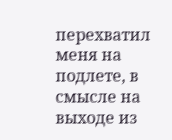перехватил меня на подлете, в смысле на выходе из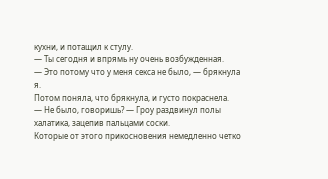кухни, и потащил к стулу.
— Ты сегодня и впрямь ну очень возбужденная.
— Это потому что у меня секса не было, — брякнула я.
Потом поняла, что брякнула, и густо покраснела.
— Не было, говоришь? — Гроу раздвинул полы халатика, зацепив пальцами соски.
Которые от этого прикосновения немедленно четко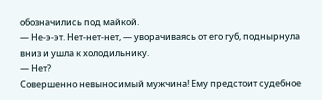обозначились под майкой.
— Не-э-эт. Нет-нет-нет, — уворачиваясь от его губ, поднырнула вниз и ушла к холодильнику.
— Нет?
Совершенно невыносимый мужчина! Ему предстоит судебное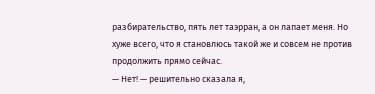разбирательство, пять лет таэрран, а он лапает меня. Но хуже всего, что я становлюсь такой же и совсем не против продолжить прямо сейчас.
— Нет! — решительно сказала я,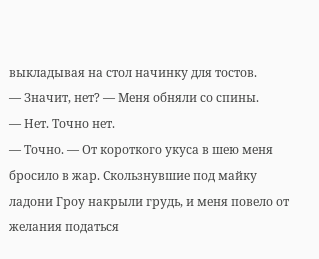выкладывая на стол начинку для тостов.
— Значит, нет? — Меня обняли со спины.
— Нет. Точно нет.
— Точно. — От короткого укуса в шею меня бросило в жар. Скользнувшие под майку ладони Гроу накрыли грудь, и меня повело от желания податься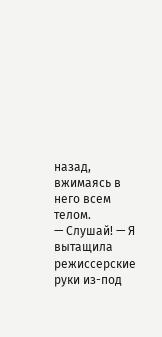назад, вжимаясь в него всем телом.
— Слушай! — Я вытащила режиссерские руки из-под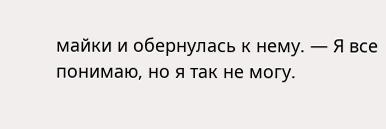майки и обернулась к нему. — Я все понимаю, но я так не могу.